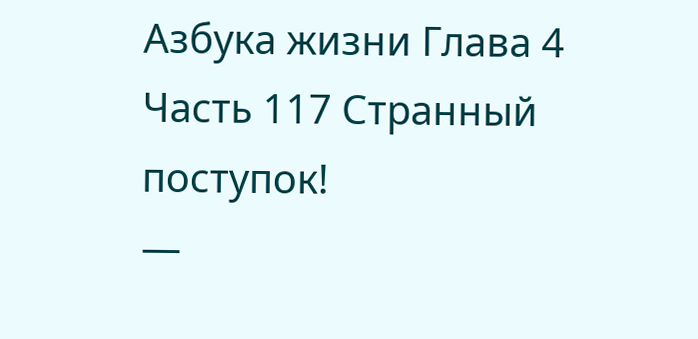Азбука жизни Глава 4 Часть 117 Странный поступок!
—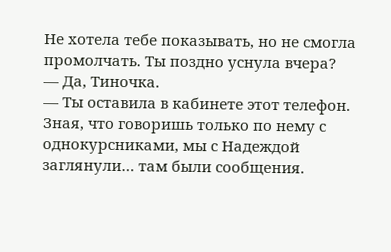Не хотела тебе показывать, но не смогла промолчать. Ты поздно уснула вчера?
— Да, Тиночка.
— Ты оставила в кабинете этот телефон. Зная, что говоришь только по нему с однокурсниками, мы с Надеждой заглянули… там были сообщения.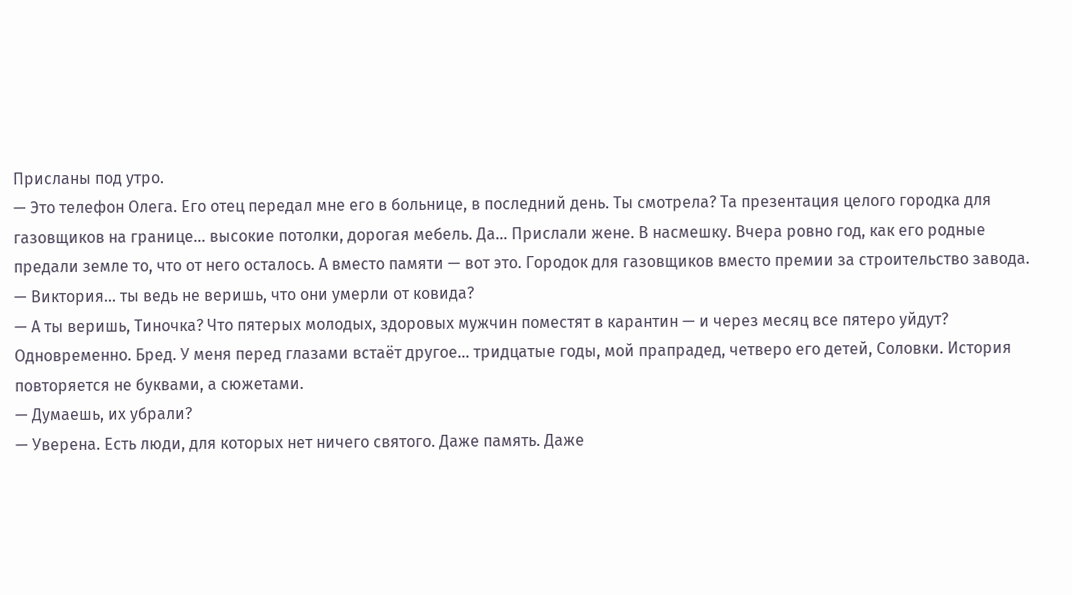Присланы под утро.
— Это телефон Олега. Его отец передал мне его в больнице, в последний день. Ты смотрела? Та презентация целого городка для газовщиков на границе… высокие потолки, дорогая мебель. Да… Прислали жене. В насмешку. Вчера ровно год, как его родные предали земле то, что от него осталось. А вместо памяти — вот это. Городок для газовщиков вместо премии за строительство завода.
— Виктория… ты ведь не веришь, что они умерли от ковида?
— А ты веришь, Тиночка? Что пятерых молодых, здоровых мужчин поместят в карантин — и через месяц все пятеро уйдут? Одновременно. Бред. У меня перед глазами встаёт другое… тридцатые годы, мой прапрадед, четверо его детей, Соловки. История повторяется не буквами, а сюжетами.
— Думаешь, их убрали?
— Уверена. Есть люди, для которых нет ничего святого. Даже память. Даже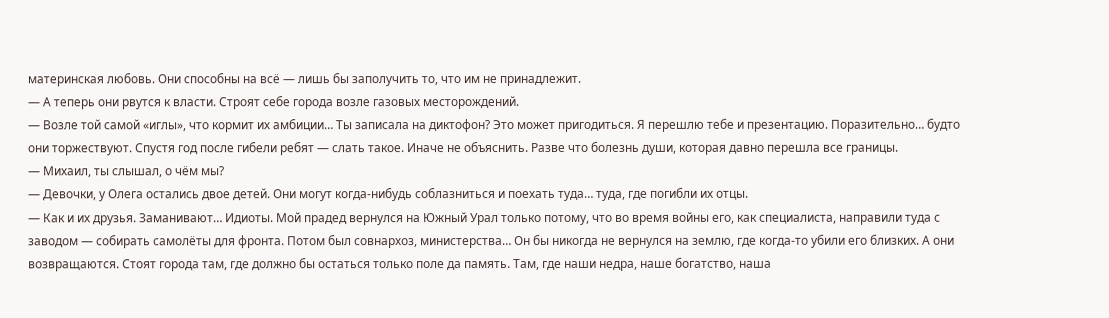материнская любовь. Они способны на всё — лишь бы заполучить то, что им не принадлежит.
— А теперь они рвутся к власти. Строят себе города возле газовых месторождений.
— Возле той самой «иглы», что кормит их амбиции… Ты записала на диктофон? Это может пригодиться. Я перешлю тебе и презентацию. Поразительно… будто они торжествуют. Спустя год после гибели ребят — слать такое. Иначе не объяснить. Разве что болезнь души, которая давно перешла все границы.
— Михаил, ты слышал, о чём мы?
— Девочки, у Олега остались двое детей. Они могут когда-нибудь соблазниться и поехать туда… туда, где погибли их отцы.
— Как и их друзья. Заманивают… Идиоты. Мой прадед вернулся на Южный Урал только потому, что во время войны его, как специалиста, направили туда с заводом — собирать самолёты для фронта. Потом был совнархоз, министерства… Он бы никогда не вернулся на землю, где когда-то убили его близких. А они возвращаются. Стоят города там, где должно бы остаться только поле да память. Там, где наши недра, наше богатство, наша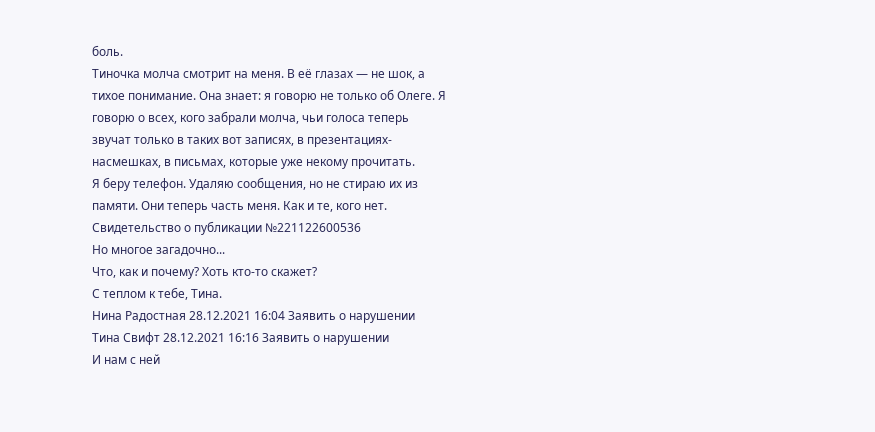боль.
Тиночка молча смотрит на меня. В её глазах — не шок, а тихое понимание. Она знает: я говорю не только об Олеге. Я говорю о всех, кого забрали молча, чьи голоса теперь звучат только в таких вот записях, в презентациях-насмешках, в письмах, которые уже некому прочитать.
Я беру телефон. Удаляю сообщения, но не стираю их из памяти. Они теперь часть меня. Как и те, кого нет.
Свидетельство о публикации №221122600536
Но многое загадочно...
Что, как и почему? Хоть кто-то скажет?
С теплом к тебе, Тина.
Нина Радостная 28.12.2021 16:04 Заявить о нарушении
Тина Свифт 28.12.2021 16:16 Заявить о нарушении
И нам с ней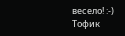весело! :-)
Тофик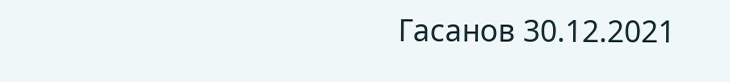Гасанов 30.12.2021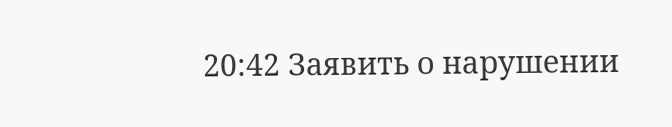20:42 Заявить о нарушении